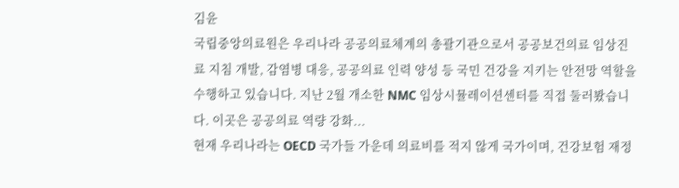김윤
국립중앙의료원은 우리나라 공공의료체계의 총괄기관으로서 공공보건의료 임상진료 지침 개발, 감염병 대응, 공공의료 인력 양성 등 국민 건강을 지키는 안전망 역할을 수행하고 있습니다. 지난 2월 개소한 NMC 임상시뮬레이션센터를 직접 둘러봤습니다. 이곳은 공공의료 역량 강화...
현재 우리나라는 OECD 국가들 가운데 의료비를 적지 않게 국가이며, 건강보험 재정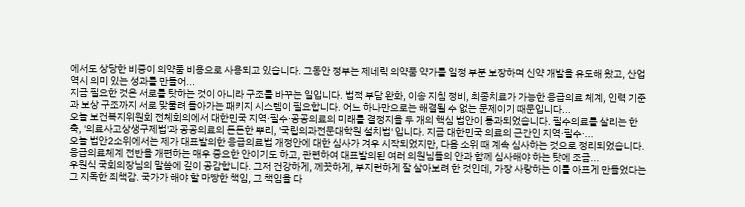에서도 상당한 비중이 의약품 비용으로 사용되고 있습니다. 그동안 정부는 제네릭 의약품 약가를 일정 부분 보장하며 신약 개발을 유도해 왔고, 산업 역시 의미 있는 성과를 만들어...
지금 필요한 것은 서로를 탓하는 것이 아니라 구조를 바꾸는 일입니다. 법적 부담 완화, 이송 지침 정비, 최종치료가 가능한 응급의료 체계, 인력 기준과 보상 구조까지 서로 맞물려 돌아가는 패키지 시스템이 필요합니다. 어느 하나만으로는 해결될 수 없는 문제이기 때문입니다...
오늘 보건복지위원회 전체회의에서 대한민국 지역·필수·공공의료의 미래를 결정지을 두 개의 핵심 법안이 통과되었습니다. 필수의료를 살리는 한 축, '의료사고상생구제법'과 공공의료의 든든한 뿌리, '국립의과전문대학원 설치법' 입니다. 지금 대한민국 의료의 근간인 지역·필수·...
오늘 법안2소위에서는 제가 대표발의한 응급의료법 개정안에 대한 심사가 겨우 시작되었지만, 다음 소위 때 계속 심사하는 것으로 정리되었습니다. 응급의료체계 전반을 개편하는 매우 중요한 안이기도 하고, 관련하여 대표발의된 여러 의원님들의 안과 함께 심사해야 하는 탓에 조금...
우원식 국회의장님의 말씀에 깊이 공감합니다. 그저 건강하게, 께끗하게, 부지런하게 잘 살아보려 한 것인데, 가장 사랑하는 이를 아프게 만들었다는 그 지독한 죄책감. 국가가 해야 할 마땅한 책임, 그 책임을 다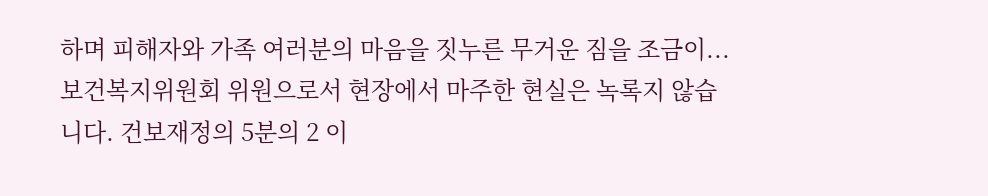하며 피해자와 가족 여러분의 마음을 짓누른 무거운 짐을 조금이...
보건복지위원회 위원으로서 현장에서 마주한 현실은 녹록지 않습니다. 건보재정의 5분의 2 이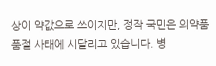상이 약값으로 쓰이지만, 정작 국민은 의약품 품절 사태에 시달리고 있습니다. 병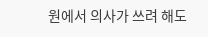원에서 의사가 쓰려 해도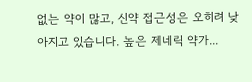없는 약이 많고, 신약 접근성은 오히려 낮아지고 있습니다. 높은 제네릭 약가...